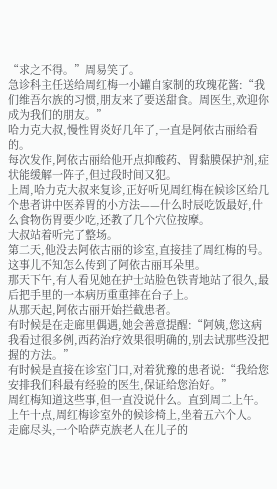“求之不得。”周易笑了。
急诊科主任送给周红梅一小罐自家制的玫瑰花酱:“我们维吾尔族的习惯,朋友来了要送甜食。周医生,欢迎你成为我们的朋友。”
哈力克大叔,慢性胃炎好几年了,一直是阿依古丽给看的。
每次发作,阿依古丽给他开点抑酸药、胃黏膜保护剂,症状能缓解一阵子,但过段时间又犯。
上周,哈力克大叔来复诊,正好听见周红梅在候诊区给几个患者讲中医养胃的小方法——什么时辰吃饭最好,什么食物伤胃要少吃,还教了几个穴位按摩。
大叔站着听完了整场。
第二天,他没去阿依古丽的诊室,直接挂了周红梅的号。
这事儿不知怎么传到了阿依古丽耳朵里。
那天下午,有人看见她在护士站脸色铁青地站了很久,最后把手里的一本病历重重摔在台子上。
从那天起,阿依古丽开始拦截患者。
有时候是在走廊里偶遇,她会善意提醒:“阿姨,您这病我看过很多例,西药治疗效果很明确的,别去试那些没把握的方法。”
有时候是直接在诊室门口,对着犹豫的患者说:“我给您安排我们科最有经验的医生,保证给您治好。”
周红梅知道这些事,但一直没说什么。直到周二上午。
上午十点,周红梅诊室外的候诊椅上,坐着五六个人。
走廊尽头,一个哈萨克族老人在儿子的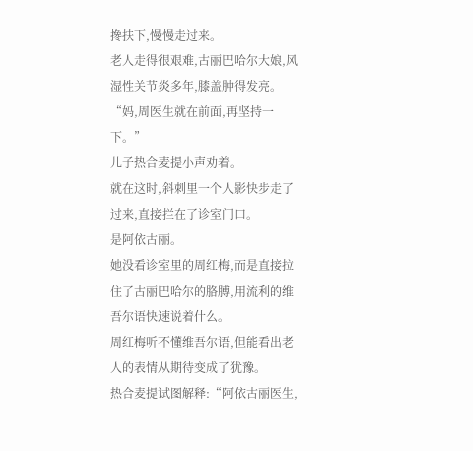搀扶下,慢慢走过来。
老人走得很艰难,古丽巴哈尔大娘,风湿性关节炎多年,膝盖肿得发亮。
“妈,周医生就在前面,再坚持一下。”
儿子热合麦提小声劝着。
就在这时,斜刺里一个人影快步走了过来,直接拦在了诊室门口。
是阿依古丽。
她没看诊室里的周红梅,而是直接拉住了古丽巴哈尔的胳膊,用流利的维吾尔语快速说着什么。
周红梅听不懂维吾尔语,但能看出老人的表情从期待变成了犹豫。
热合麦提试图解释:“阿依古丽医生,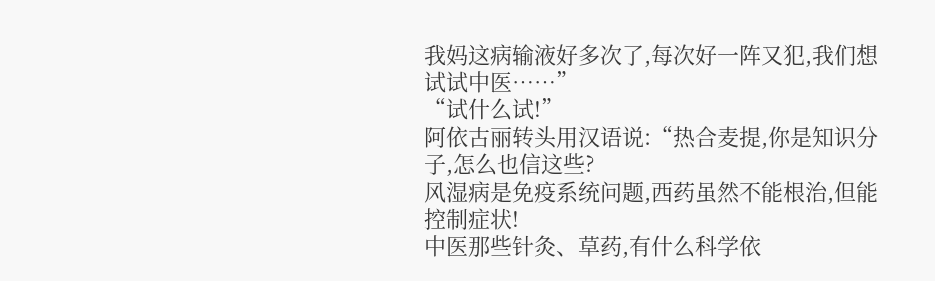我妈这病输液好多次了,每次好一阵又犯,我们想试试中医……”
“试什么试!”
阿依古丽转头用汉语说:“热合麦提,你是知识分子,怎么也信这些?
风湿病是免疫系统问题,西药虽然不能根治,但能控制症状!
中医那些针灸、草药,有什么科学依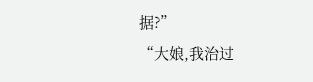据?”
“大娘,我治过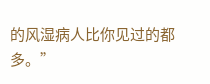的风湿病人比你见过的都多。”